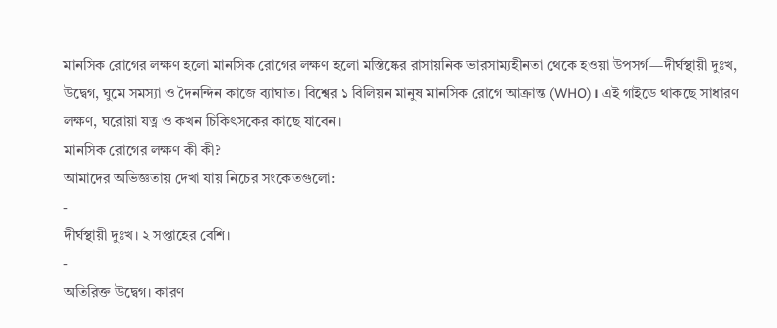মানসিক রোগের লক্ষণ হলো মানসিক রোগের লক্ষণ হলো মস্তিষ্কের রাসায়নিক ভারসাম্যহীনতা থেকে হওয়া উপসর্গ—দীর্ঘস্থায়ী দুঃখ, উদ্বেগ, ঘুমে সমস্যা ও দৈনন্দিন কাজে ব্যাঘাত। বিশ্বের ১ বিলিয়ন মানুষ মানসিক রোগে আক্রান্ত (WHO)। এই গাইডে থাকছে সাধারণ লক্ষণ, ঘরোয়া যত্ন ও কখন চিকিৎসকের কাছে যাবেন।
মানসিক রোগের লক্ষণ কী কী?
আমাদের অভিজ্ঞতায় দেখা যায় নিচের সংকেতগুলো:
-
দীর্ঘস্থায়ী দুঃখ। ২ সপ্তাহের বেশি।
-
অতিরিক্ত উদ্বেগ। কারণ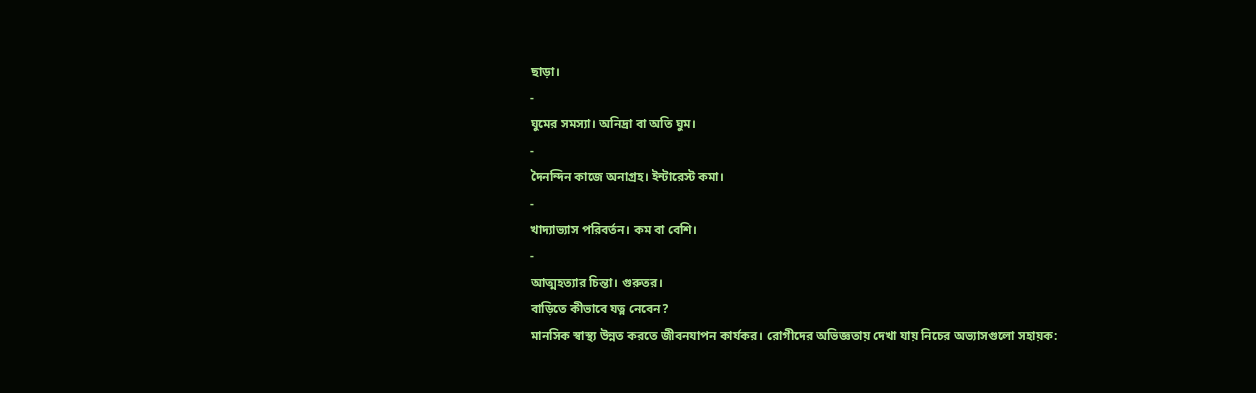ছাড়া।
-
ঘুমের সমস্যা। অনিদ্রা বা অতি ঘুম।
-
দৈনন্দিন কাজে অনাগ্রহ। ইন্টারেস্ট কমা।
-
খাদ্যাভ্যাস পরিবর্তন। কম বা বেশি।
-
আত্মহত্যার চিন্তা। গুরুতর।
বাড়িতে কীভাবে যত্ন নেবেন?
মানসিক স্বাস্থ্য উন্নত করতে জীবনযাপন কার্যকর। রোগীদের অভিজ্ঞতায় দেখা যায় নিচের অভ্যাসগুলো সহায়ক: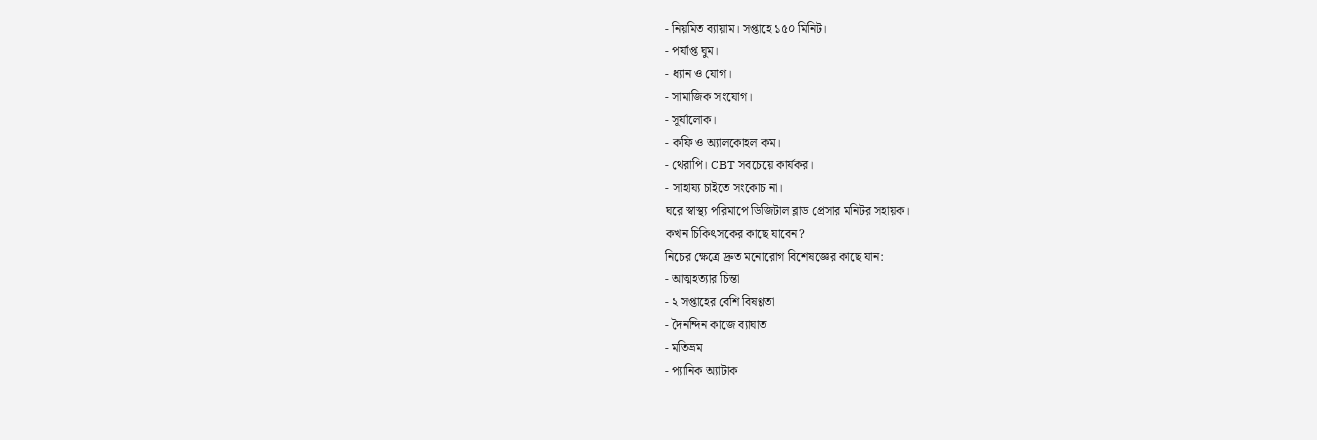- নিয়মিত ব্যায়াম। সপ্তাহে ১৫০ মিনিট।
- পর্যাপ্ত ঘুম।
- ধ্যান ও যোগ।
- সামাজিক সংযোগ।
- সূর্যালোক।
- কফি ও অ্যালকোহল কম।
- থেরাপি। CBT সবচেয়ে কার্যকর।
- সাহায্য চাইতে সংকোচ না।
ঘরে স্বাস্থ্য পরিমাপে ডিজিটাল ব্লাড প্রেসার মনিটর সহায়ক।
কখন চিকিৎসকের কাছে যাবেন?
নিচের ক্ষেত্রে দ্রুত মনোরোগ বিশেষজ্ঞের কাছে যান:
- আত্মহত্যার চিন্তা
- ২ সপ্তাহের বেশি বিষণ্ণতা
- দৈনন্দিন কাজে ব্যাঘাত
- মতিভ্রম
- প্যানিক অ্যাটাক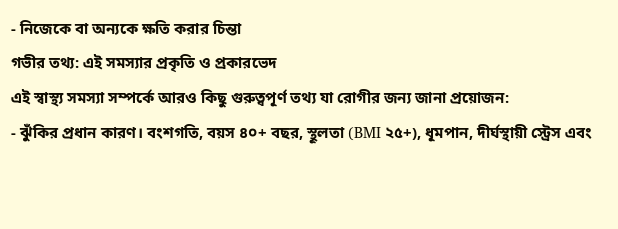- নিজেকে বা অন্যকে ক্ষতি করার চিন্তা
গভীর তথ্য: এই সমস্যার প্রকৃতি ও প্রকারভেদ
এই স্বাস্থ্য সমস্যা সম্পর্কে আরও কিছু গুরুত্বপূর্ণ তথ্য যা রোগীর জন্য জানা প্রয়োজন:
- ঝুঁকির প্রধান কারণ। বংশগতি, বয়স ৪০+ বছর, স্থূলতা (BMI ২৫+), ধূমপান, দীর্ঘস্থায়ী স্ট্রেস এবং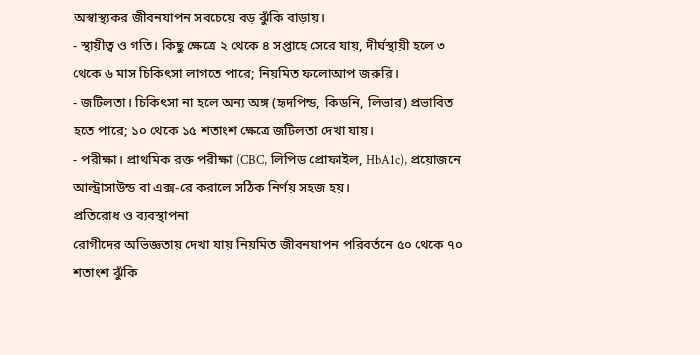অস্বাস্থ্যকর জীবনযাপন সবচেয়ে বড় ঝুঁকি বাড়ায়।
- স্থায়ীত্ব ও গতি। কিছু ক্ষেত্রে ২ থেকে ৪ সপ্তাহে সেরে যায়, দীর্ঘস্থায়ী হলে ৩ থেকে ৬ মাস চিকিৎসা লাগতে পারে; নিয়মিত ফলোআপ জরুরি।
- জটিলতা। চিকিৎসা না হলে অন্য অঙ্গ (হৃদপিন্ড, কিডনি, লিভার) প্রভাবিত হতে পারে; ১০ থেকে ১৫ শতাংশ ক্ষেত্রে জটিলতা দেখা যায়।
- পরীক্ষা। প্রাথমিক রক্ত পরীক্ষা (CBC, লিপিড প্রোফাইল, HbA1c), প্রয়োজনে আল্ট্রাসাউন্ড বা এক্স-রে করালে সঠিক নির্ণয় সহজ হয়।
প্রতিরোধ ও ব্যবস্থাপনা
রোগীদের অভিজ্ঞতায় দেখা যায় নিয়মিত জীবনযাপন পরিবর্তনে ৫০ থেকে ৭০ শতাংশ ঝুঁকি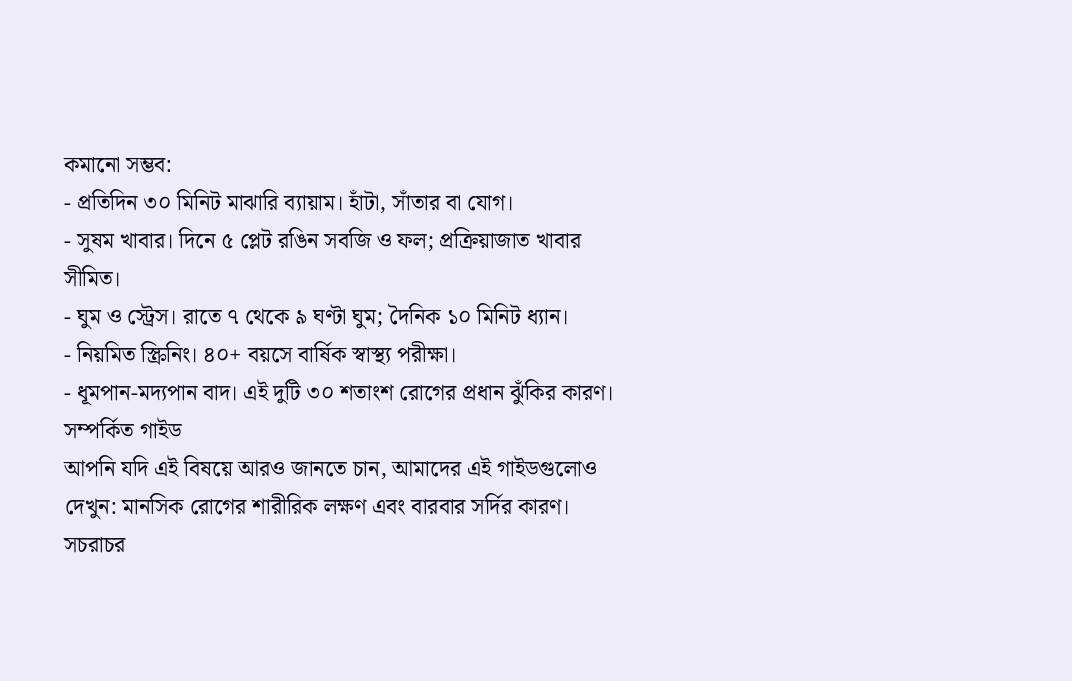কমানো সম্ভব:
- প্রতিদিন ৩০ মিনিট মাঝারি ব্যায়াম। হাঁটা, সাঁতার বা যোগ।
- সুষম খাবার। দিনে ৫ প্লেট রঙিন সবজি ও ফল; প্রক্রিয়াজাত খাবার সীমিত।
- ঘুম ও স্ট্রেস। রাতে ৭ থেকে ৯ ঘণ্টা ঘুম; দৈনিক ১০ মিনিট ধ্যান।
- নিয়মিত স্ক্রিনিং। ৪০+ বয়সে বার্ষিক স্বাস্থ্য পরীক্ষা।
- ধূমপান-মদ্যপান বাদ। এই দুটি ৩০ শতাংশ রোগের প্রধান ঝুঁকির কারণ।
সম্পর্কিত গাইড
আপনি যদি এই বিষয়ে আরও জানতে চান, আমাদের এই গাইডগুলোও দেখুন: মানসিক রোগের শারীরিক লক্ষণ এবং বারবার সর্দির কারণ।
সচরাচর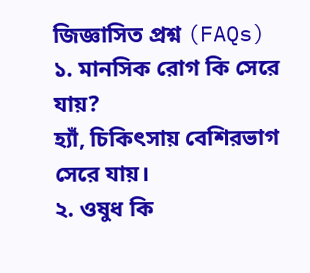জিজ্ঞাসিত প্রশ্ন (FAQs)
১. মানসিক রোগ কি সেরে যায়?
হ্যাঁ, চিকিৎসায় বেশিরভাগ সেরে যায়।
২. ওষুধ কি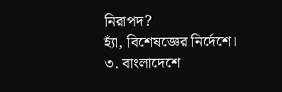নিরাপদ?
হ্যাঁ, বিশেষজ্ঞের নির্দেশে।
৩. বাংলাদেশে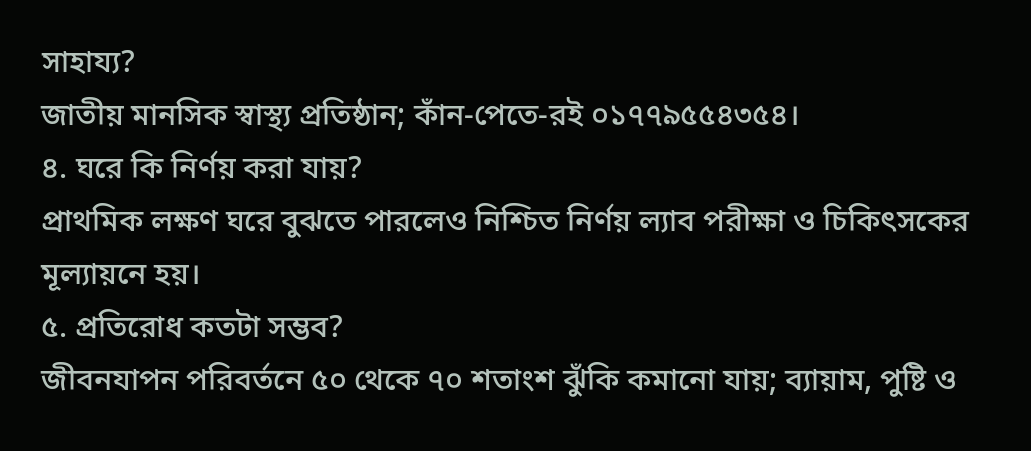সাহায্য?
জাতীয় মানসিক স্বাস্থ্য প্রতিষ্ঠান; কাঁন-পেতে-রই ০১৭৭৯৫৫৪৩৫৪।
৪. ঘরে কি নির্ণয় করা যায়?
প্রাথমিক লক্ষণ ঘরে বুঝতে পারলেও নিশ্চিত নির্ণয় ল্যাব পরীক্ষা ও চিকিৎসকের মূল্যায়নে হয়।
৫. প্রতিরোধ কতটা সম্ভব?
জীবনযাপন পরিবর্তনে ৫০ থেকে ৭০ শতাংশ ঝুঁকি কমানো যায়; ব্যায়াম, পুষ্টি ও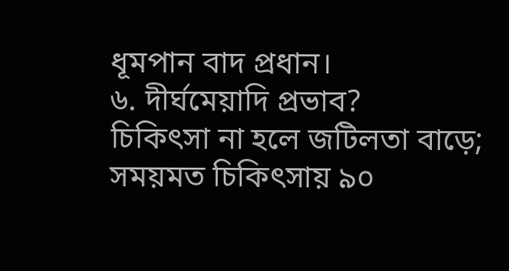ধূমপান বাদ প্রধান।
৬. দীর্ঘমেয়াদি প্রভাব?
চিকিৎসা না হলে জটিলতা বাড়ে; সময়মত চিকিৎসায় ৯০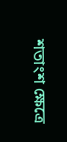শতাংশ ক্ষেত্রে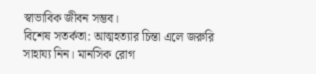স্বাভাবিক জীবন সম্ভব।
বিশেষ সতর্কতা: আত্মহত্যার চিন্তা এলে জরুরি সাহায্য নিন। মানসিক রোগ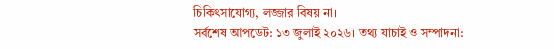চিকিৎসাযোগ্য, লজ্জার বিষয় না।
সর্বশেষ আপডেট: ১৩ জুলাই ২০২৬। তথ্য যাচাই ও সম্পাদনা: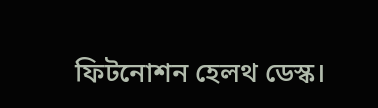ফিটনোশন হেলথ ডেস্ক।